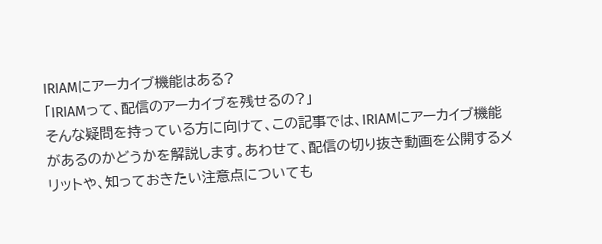IRIAMにアーカイブ機能はある?
「IRIAMって、配信のアーカイブを残せるの?」
そんな疑問を持っている方に向けて、この記事では、IRIAMにアーカイブ機能があるのかどうかを解説します。あわせて、配信の切り抜き動画を公開するメリットや、知っておきたい注意点についても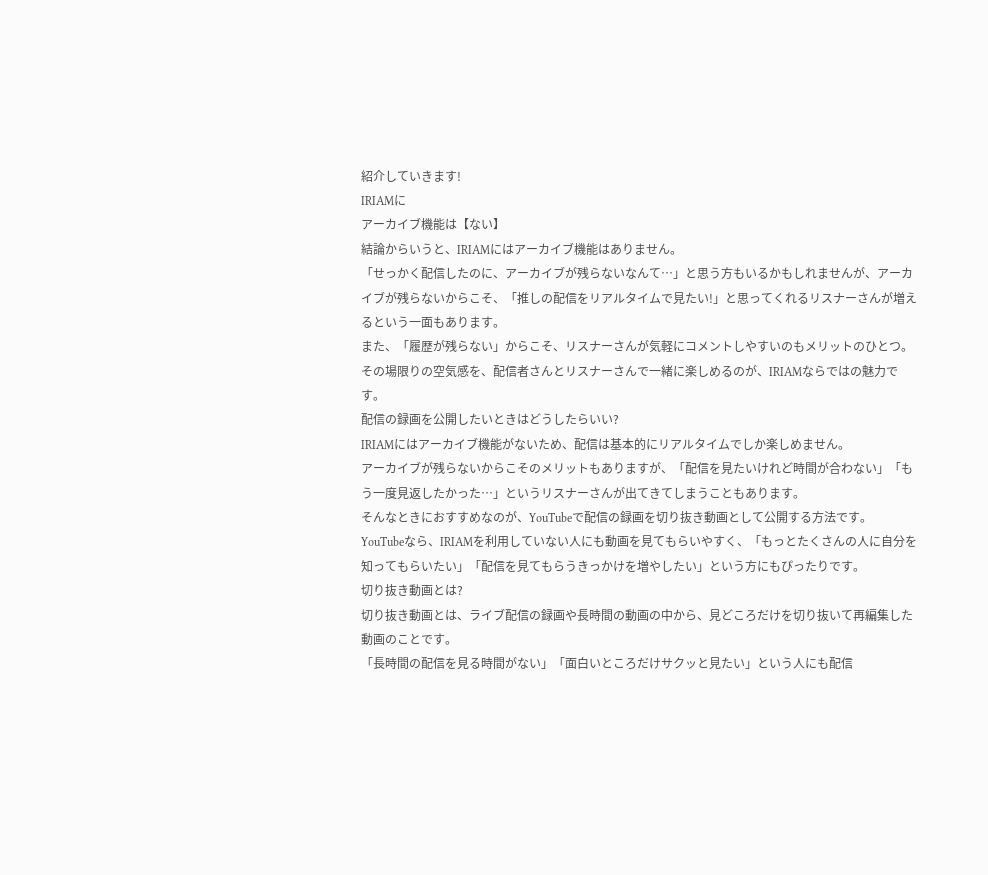紹介していきます!
IRIAMに
アーカイブ機能は【ない】
結論からいうと、IRIAMにはアーカイブ機能はありません。
「せっかく配信したのに、アーカイブが残らないなんて…」と思う方もいるかもしれませんが、アーカイブが残らないからこそ、「推しの配信をリアルタイムで見たい!」と思ってくれるリスナーさんが増えるという一面もあります。
また、「履歴が残らない」からこそ、リスナーさんが気軽にコメントしやすいのもメリットのひとつ。
その場限りの空気感を、配信者さんとリスナーさんで一緒に楽しめるのが、IRIAMならではの魅力です。
配信の録画を公開したいときはどうしたらいい?
IRIAMにはアーカイブ機能がないため、配信は基本的にリアルタイムでしか楽しめません。
アーカイブが残らないからこそのメリットもありますが、「配信を見たいけれど時間が合わない」「もう一度見返したかった…」というリスナーさんが出てきてしまうこともあります。
そんなときにおすすめなのが、YouTubeで配信の録画を切り抜き動画として公開する方法です。
YouTubeなら、IRIAMを利用していない人にも動画を見てもらいやすく、「もっとたくさんの人に自分を知ってもらいたい」「配信を見てもらうきっかけを増やしたい」という方にもぴったりです。
切り抜き動画とは?
切り抜き動画とは、ライブ配信の録画や長時間の動画の中から、見どころだけを切り抜いて再編集した動画のことです。
「長時間の配信を見る時間がない」「面白いところだけサクッと見たい」という人にも配信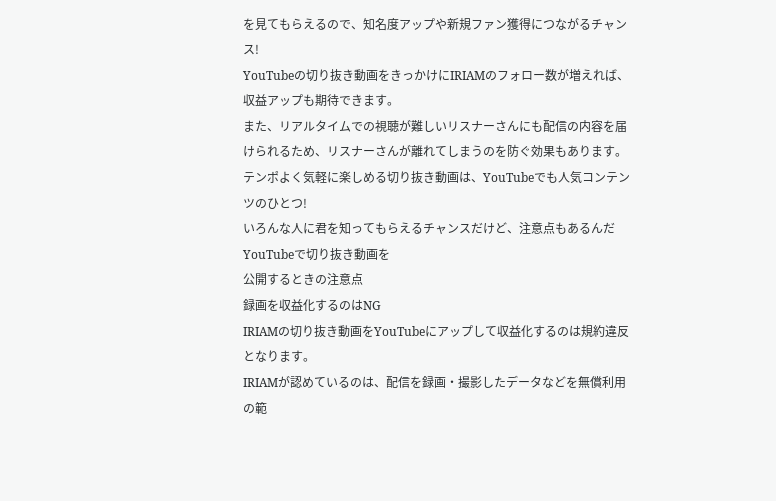を見てもらえるので、知名度アップや新規ファン獲得につながるチャンス!
YouTubeの切り抜き動画をきっかけにIRIAMのフォロー数が増えれば、収益アップも期待できます。
また、リアルタイムでの視聴が難しいリスナーさんにも配信の内容を届けられるため、リスナーさんが離れてしまうのを防ぐ効果もあります。
テンポよく気軽に楽しめる切り抜き動画は、YouTubeでも人気コンテンツのひとつ!
いろんな人に君を知ってもらえるチャンスだけど、注意点もあるんだ
YouTubeで切り抜き動画を
公開するときの注意点
録画を収益化するのはNG
IRIAMの切り抜き動画をYouTubeにアップして収益化するのは規約違反となります。
IRIAMが認めているのは、配信を録画・撮影したデータなどを無償利用の範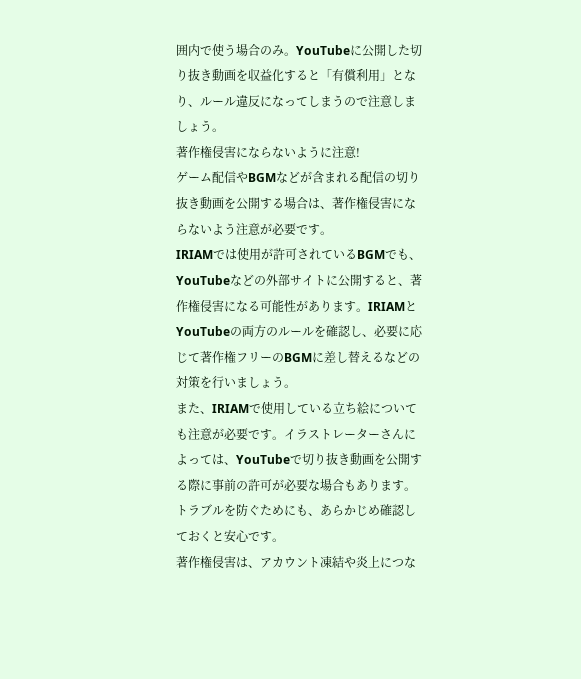囲内で使う場合のみ。YouTubeに公開した切り抜き動画を収益化すると「有償利用」となり、ルール違反になってしまうので注意しましょう。
著作権侵害にならないように注意!
ゲーム配信やBGMなどが含まれる配信の切り抜き動画を公開する場合は、著作権侵害にならないよう注意が必要です。
IRIAMでは使用が許可されているBGMでも、YouTubeなどの外部サイトに公開すると、著作権侵害になる可能性があります。IRIAMとYouTubeの両方のルールを確認し、必要に応じて著作権フリーのBGMに差し替えるなどの対策を行いましょう。
また、IRIAMで使用している立ち絵についても注意が必要です。イラストレーターさんによっては、YouTubeで切り抜き動画を公開する際に事前の許可が必要な場合もあります。トラブルを防ぐためにも、あらかじめ確認しておくと安心です。
著作権侵害は、アカウント凍結や炎上につな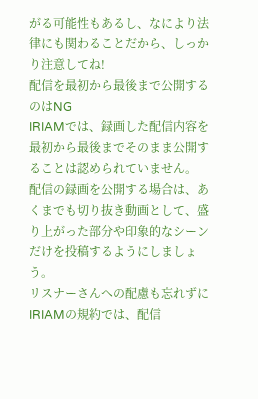がる可能性もあるし、なにより法律にも関わることだから、しっかり注意してね!
配信を最初から最後まで公開するのはNG
IRIAMでは、録画した配信内容を最初から最後までそのまま公開することは認められていません。
配信の録画を公開する場合は、あくまでも切り抜き動画として、盛り上がった部分や印象的なシーンだけを投稿するようにしましょう。
リスナーさんへの配慮も忘れずに
IRIAMの規約では、配信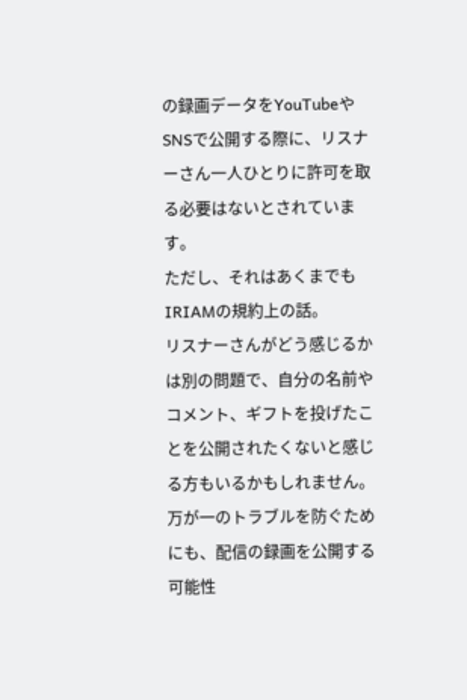の録画データをYouTubeやSNSで公開する際に、リスナーさん一人ひとりに許可を取る必要はないとされています。
ただし、それはあくまでもIRIAMの規約上の話。
リスナーさんがどう感じるかは別の問題で、自分の名前やコメント、ギフトを投げたことを公開されたくないと感じる方もいるかもしれません。
万が一のトラブルを防ぐためにも、配信の録画を公開する可能性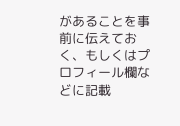があることを事前に伝えておく、もしくはプロフィール欄などに記載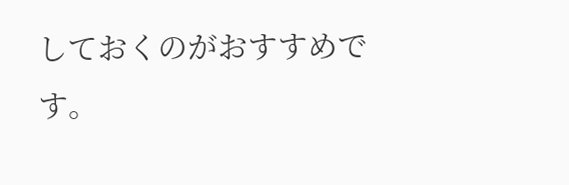しておくのがおすすめです。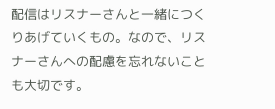配信はリスナーさんと一緒につくりあげていくもの。なので、リスナーさんへの配慮を忘れないことも大切です。